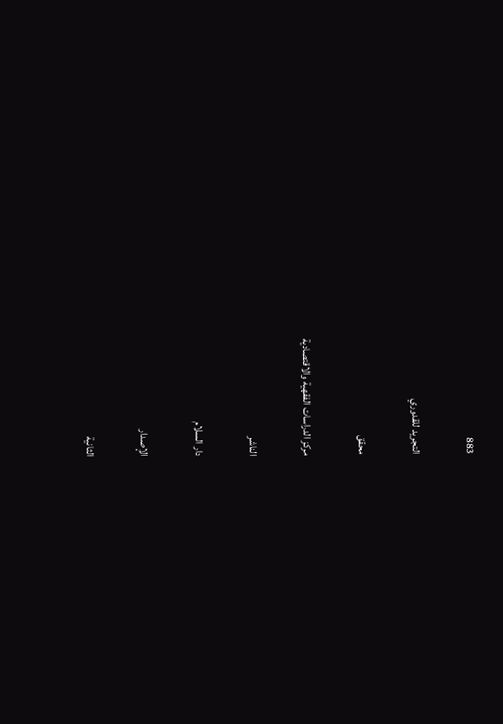883

التجريد للقدوري

محقق

مركز الدراسات الفقهية والاقتصادية

الناشر

دار السلام

الإصدار

الثانية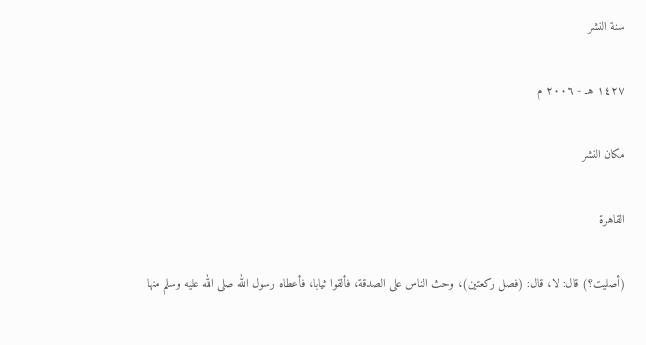سنة النشر

١٤٢٧ هـ - ٢٠٠٦ م

مكان النشر

القاهرة

(أصليت؟) قال: لا، قال: (فصل ركعتين)، وحث الناس على الصدقة، فألقوا ثيابا، فأعطاه رسول الله صلى الله عليه وسلم منها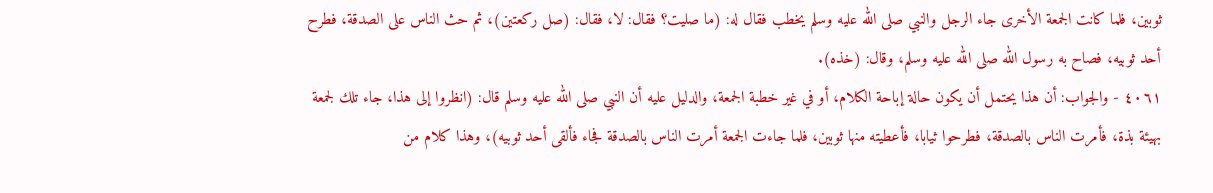ثوبين، فلما كانت الجمعة الأخرى جاء الرجل والنبي صلى الله عليه وسلم يخطب فقال له: (ما صليت؟ فقال: لا، فقال: (صل ركعتين)، ثم حث الناس على الصدقة، فطرح أحد ثوبيه، فصاح به رسول الله صلى الله عليه وسلم، وقال: (خذه).
٤٠٦١ - والجواب: أن هذا يحتمل أن يكون حالة إباحة الكلام، أو في غير خطبة الجمعة، والدليل عليه أن النبي صلى الله عليه وسلم قال: (انظروا إلى هذا، جاء تلك لجمعة بهيئة بذة، فأمرت الناس بالصدقة، فطرحوا ثيابا، فأعطيته منها ثوبين، فلما جاءت الجمعة أمرت الناس بالصدقة فجاء فألقى أحد ثوبيه)، وهذا كلام من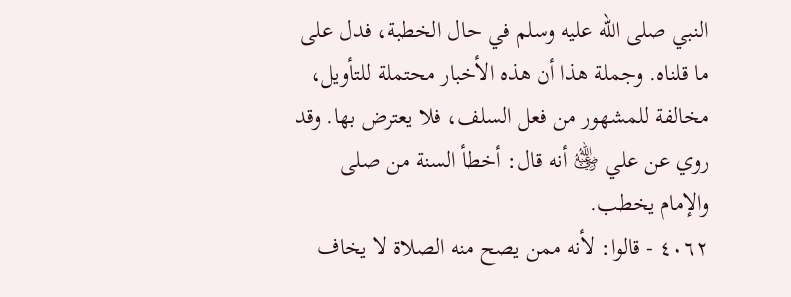النبي صلى الله عليه وسلم في حال الخطبة، فدل على ما قلناه. وجملة هذا أن هذه الأخبار محتملة للتأويل، مخالفة للمشهور من فعل السلف، فلا يعترض بها. وقد روي عن علي ﵁ أنه قال: أخطأ السنة من صلى والإمام يخطب.
٤٠٦٢ - قالوا: لأنه ممن يصح منه الصلاة لا يخاف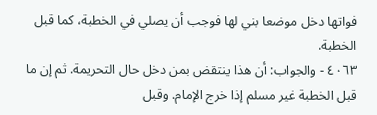فواتها دخل موضعا بني لها فوجب أن يصلي في الخطبة، كما قبل الخطبة.
٤٠٦٣ - والجواب: أن هذا ينتقض بمن دخل حال التحريمة. ثم إن ما قبل الخطبة غير مسلم إذا خرج الإمام. وقبل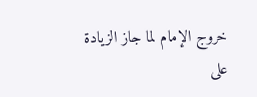خروج الإمام لما جاز الزيادة على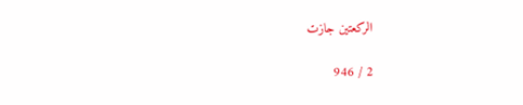الركعتين جازت

2 / 946